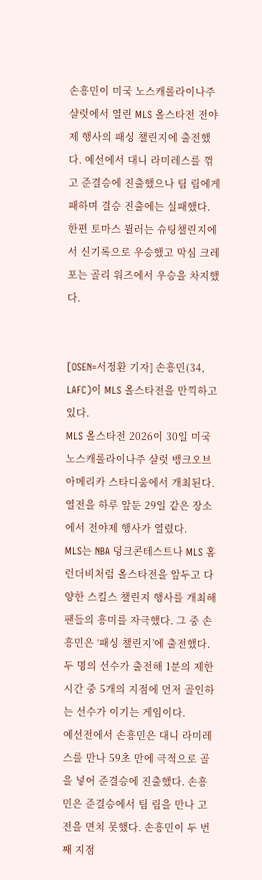손흥민이 미국 노스캐롤라이나주 샬럿에서 열린 MLS 올스타전 전야제 행사의 패싱 챌린지에 출전했다. 예선에서 대니 라미레스를 꺾고 준결승에 진출했으나 팀 림에게 패하며 결승 진출에는 실패했다. 한편 토마스 뮐러는 슈팅챌린지에서 신기록으로 우승했고 막심 크레포는 골리 워즈에서 우승을 차지했다.


[OSEN=서정환 기자] 손흥민(34, LAFC)이 MLS 올스타전을 만끽하고 있다.
MLS 올스타전 2026이 30일 미국 노스캐롤라이나주 샬럿 뱅크오브 아메리카 스타디움에서 개최된다. 열전을 하루 앞둔 29일 같은 장소에서 전야제 행사가 열렸다.
MLS는 NBA 덩크콘테스트나 MLS 홈런더비처럼 올스타전을 앞두고 다양한 스킬스 챌린지 행사를 개최해 팬들의 흥미를 자극했다. 그 중 손흥민은 ‘패싱 챌린지’에 출전했다. 두 명의 선수가 출전해 1분의 제한시간 중 5개의 지점에 먼저 골인하는 선수가 이기는 게임이다.
예선전에서 손흥민은 대니 라미레스를 만나 59초 만에 극적으로 골을 넣어 준결승에 진출했다. 손흥민은 준결승에서 팀 림을 만나 고전을 면치 못했다. 손흥민이 두 번째 지점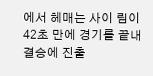에서 헤매는 사이 림이 42초 만에 경기를 끝내 결승에 진출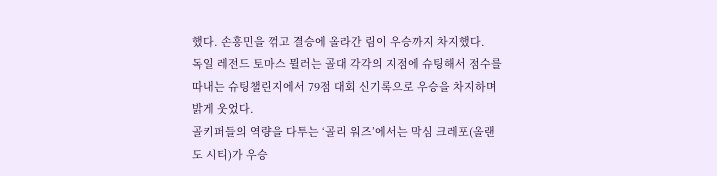했다. 손흥민을 꺾고 결승에 올라간 림이 우승까지 차지했다.
독일 레전드 토마스 뮐러는 골대 각각의 지점에 슈팅해서 점수를 따내는 슈팅챌린지에서 79점 대회 신기록으로 우승을 차지하며 밝게 웃었다.
골키퍼들의 역량을 다투는 ‘골리 워즈’에서는 막심 크레포(올랜도 시티)가 우승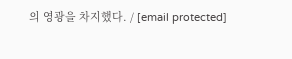의 영광을 차지했다. / [email protected]